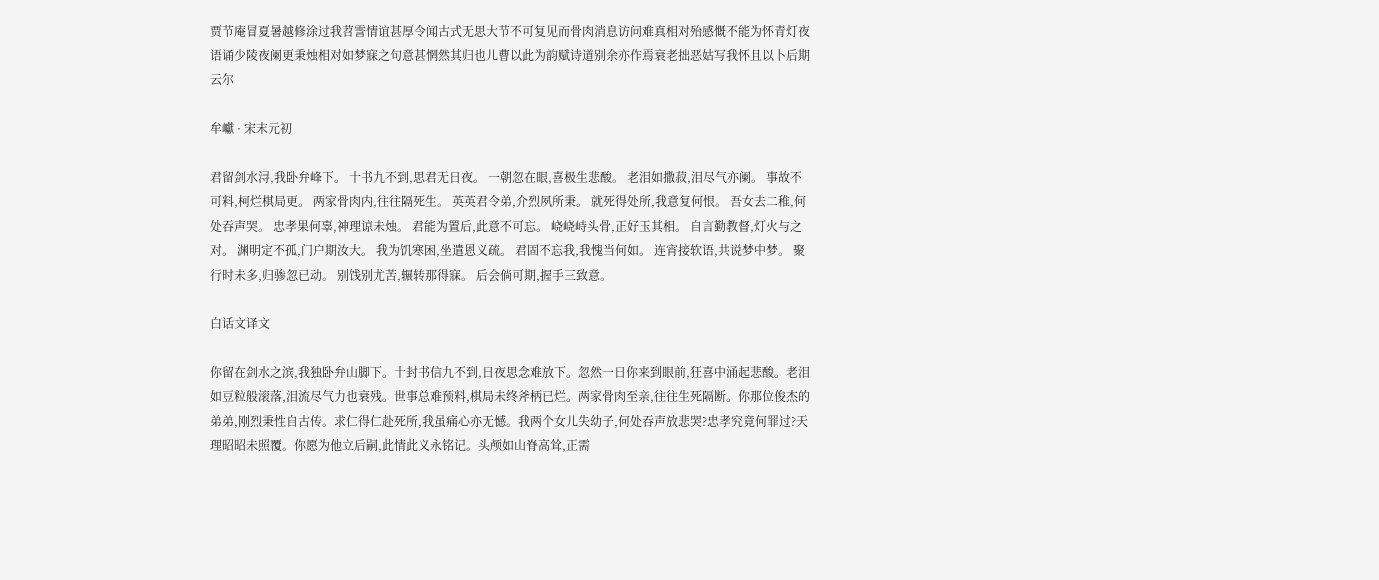贾节庵冒夏暑越修涂过我苕霅情谊甚厚令闻古式无思大节不可复见而骨肉消息访问难真相对殆感慨不能为怀青灯夜语诵少陵夜阑更秉烛相对如梦寐之句意甚惘然其归也儿曹以此为韵赋诗道别余亦作焉衰老拙恶姑写我怀且以卜后期云尔

牟巘 · 宋末元初

君留剑水浔,我卧弁峰下。 十书九不到,思君无日夜。 一朝忽在眼,喜极生悲酸。 老泪如撒菽,泪尽气亦阑。 事故不可料,柯烂棋局更。 两家骨肉内,往往隔死生。 英英君令弟,介烈夙所秉。 就死得处所,我意复何恨。 吾女去二稚,何处吞声哭。 忠孝果何辜,神理谅未烛。 君能为置后,此意不可忘。 峣峣峙头骨,正好玉其相。 自言勤教督,灯火与之对。 渊明定不孤,门户期汝大。 我为饥寒困,坐遣恩义疏。 君固不忘我,我愧当何如。 连宵接软语,共说梦中梦。 聚行时未多,归骖忽已动。 别饯别尤苦,辗转那得寐。 后会倘可期,握手三致意。

白话文译文

你留在剑水之滨,我独卧弁山脚下。十封书信九不到,日夜思念难放下。忽然一日你来到眼前,狂喜中涌起悲酸。老泪如豆粒般滚落,泪流尽气力也衰残。世事总难预料,棋局未终斧柄已烂。两家骨肉至亲,往往生死隔断。你那位俊杰的弟弟,刚烈秉性自古传。求仁得仁赴死所,我虽痛心亦无憾。我两个女儿失幼子,何处吞声放悲哭?忠孝究竟何罪过?天理昭昭未照覆。你愿为他立后嗣,此情此义永铭记。头颅如山脊高耸,正需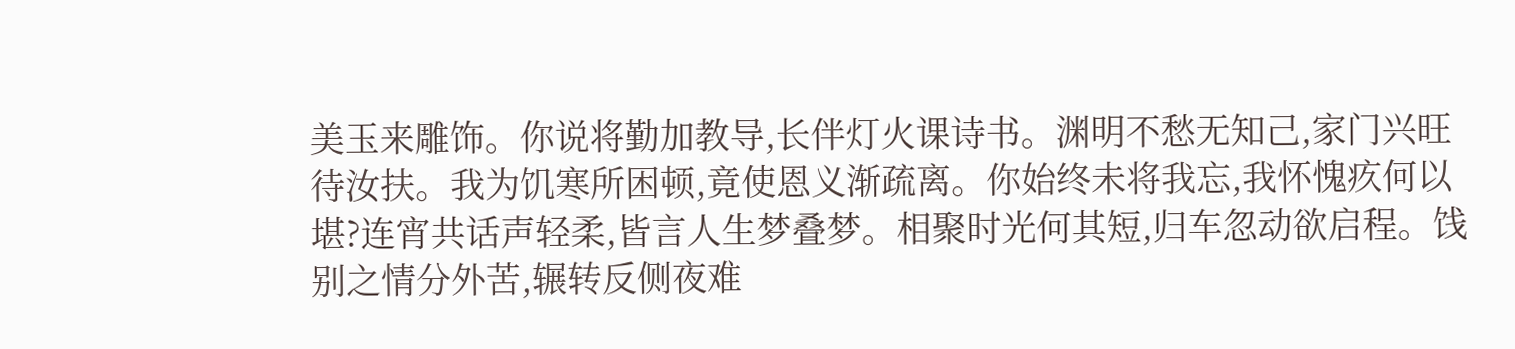美玉来雕饰。你说将勤加教导,长伴灯火课诗书。渊明不愁无知己,家门兴旺待汝扶。我为饥寒所困顿,竟使恩义渐疏离。你始终未将我忘,我怀愧疚何以堪?连宵共话声轻柔,皆言人生梦叠梦。相聚时光何其短,归车忽动欲启程。饯别之情分外苦,辗转反侧夜难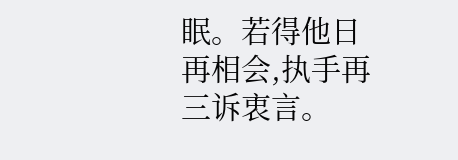眠。若得他日再相会,执手再三诉衷言。